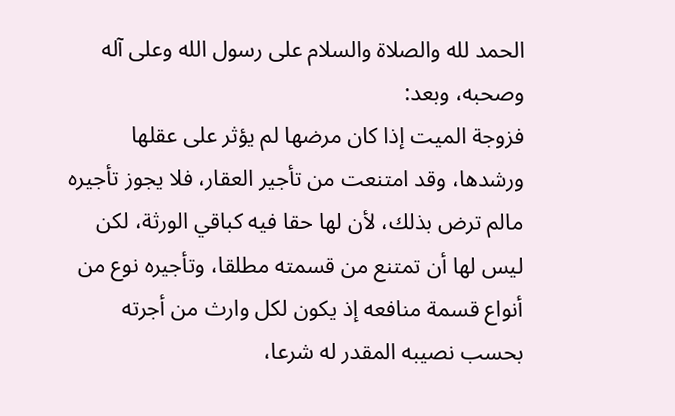الحمد لله والصلاة والسلام على رسول الله وعلى آله وصحبه، وبعد:
فزوجة الميت إذا كان مرضها لم يؤثر على عقلها ورشدها، وقد امتنعت من تأجير العقار، فلا يجوز تأجيره مالم ترض بذلك، لأن لها حقا فيه كباقي الورثة، لكن ليس لها أن تمتنع من قسمته مطلقا، وتأجيره نوع من أنواع قسمة منافعه إذ يكون لكل وارث من أجرته بحسب نصيبه المقدر له شرعا،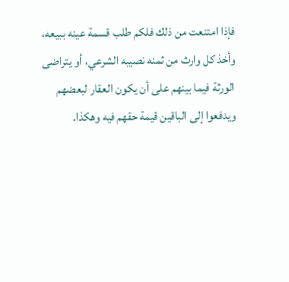فإذا امتنعت من ذلك فلكم طلب قسمة عينه ببيعه، وأخذ كل وارث من ثمنه نصيبه الشرعي، أو يتراضى الورثة فيما بينهم على أن يكون العقار لبعضهم ويدفعوا إلى الباقين قيمة حقهم فيه وهكذا.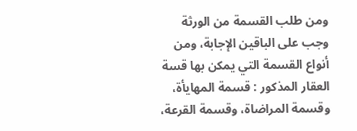ومن طلب القسمة من الورثة وجب على الباقين الإجابة، ومن أنواع القسمة التي يمكن بها قسة العقار المذكور : قسمة المهايأة، وقسمة المراضاة، وقسمة القرعة،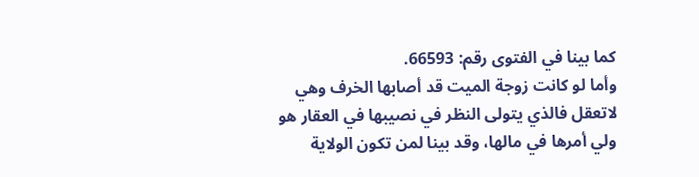كما بينا في الفتوى رقم: 66593.
وأما لو كانت زوجة الميت قد أصابها الخرف وهي لاتعقل فالذي يتولى النظر في نصيبها في العقار هو ولي أمرها في مالها، وقد بينا لمن تكون الولاية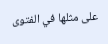على مثلها في الفتوى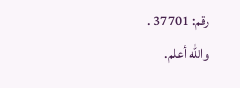رقم: 37701 .
والله أعلم.